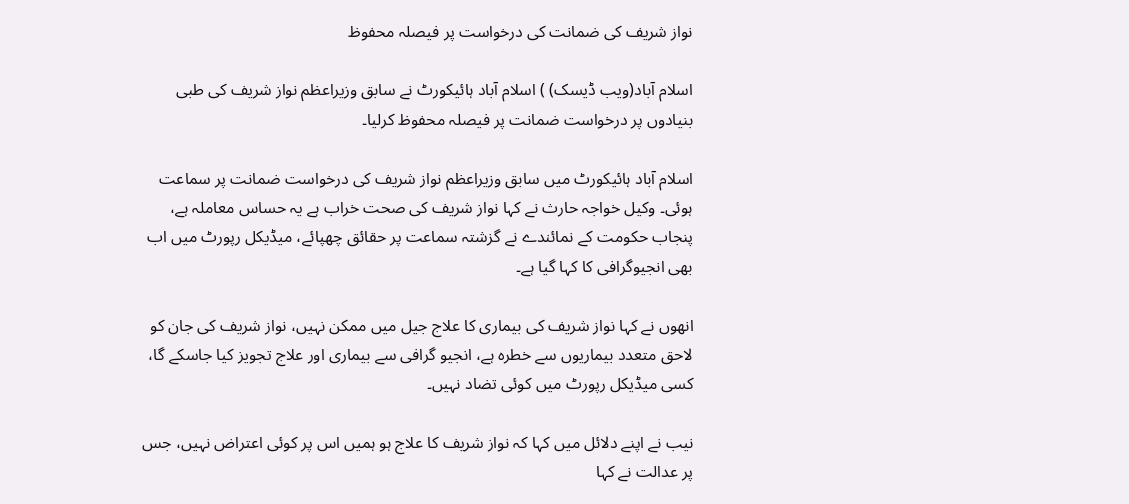نواز شریف کی ضمانت کی درخواست پر فیصلہ محفوظ

اسلام آباد(ویب ڈیسک) ) اسلام آباد ہائیکورٹ نے سابق وزیراعظم نواز شریف کی طبی بنیادوں پر درخواست ضمانت پر فیصلہ محفوظ کرلیا۔

اسلام آباد ہائیکورٹ میں سابق وزیراعظم نواز شریف کی درخواست ضمانت پر سماعت ہوئی۔ وکیل خواجہ حارث نے کہا نواز شریف کی صحت خراب ہے یہ حساس معاملہ ہے، پنجاب حکومت کے نمائندے نے گزشتہ سماعت پر حقائق چھپائے، میڈیکل رپورٹ میں اب بھی انجیوگرافی کا کہا گیا ہے۔

انھوں نے کہا نواز شریف کی بیماری کا علاج جیل میں ممکن نہیں، نواز شریف کی جان کو لاحق متعدد بیماریوں سے خطرہ ہے، انجیو گرافی سے بیماری اور علاج تجویز کیا جاسکے گا، کسی میڈیکل رپورٹ میں کوئی تضاد نہیں۔

نیب نے اپنے دلائل میں کہا کہ نواز شریف کا علاج ہو ہمیں اس پر کوئی اعتراض نہیں، جس پر عدالت نے کہا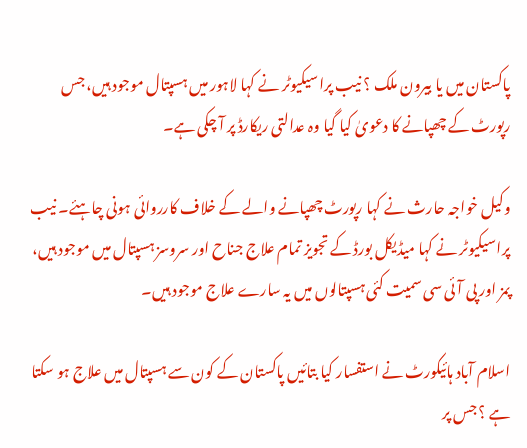پاکستان میں یا بیرون ملک ؟ نیب پراسیکیوٹر نے کہا لاہور میں ہسپتال موجود ہیں، جس رپورٹ کے چھپانے کا دعویٰ کیا گیا وہ عدالتی ریکارڈ پر آ چکی ہے۔

وکیل خواجہ حارث نے کہا رپورٹ چھپانے والے کے خلاف کارروائی ہونی چاہئے۔ نیب پراسیکیوٹر نے کہا میڈیکل بورڈ کے تجویز تمام علاج جناح اور سروسز ہسپتال میں موجود ہیں، پمز اور پی آئی سی سمیت کئی ہسپتالوں میں یہ سارے علاج موجود ہیں۔

اسلام آباد ہائیکورٹ نے استفسار کیا بتائیں پاکستان کے کون سے ہسپتال میں علاج ہو سکتا ہے ؟ جس پر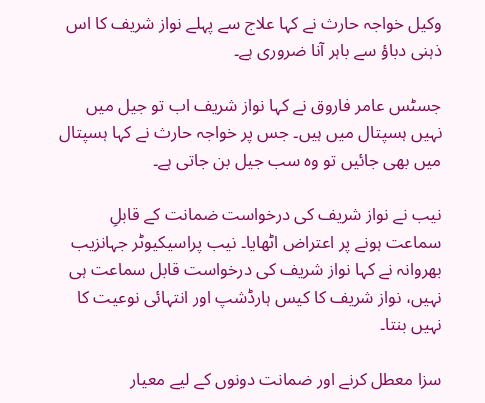وکیل خواجہ حارث نے کہا علاج سے پہلے نواز شریف کا اس ذہنی دباؤ سے باہر آنا ضروری ہے۔

جسٹس عامر فاروق نے کہا نواز شریف اب تو جیل میں نہیں ہسپتال میں ہیں۔ جس پر خواجہ حارث نے کہا ہسپتال میں بھی جائیں تو وہ سب جیل بن جاتی ہے۔

نیب نے نواز شریف کی درخواست ضمانت کے قابلِ سماعت ہونے پر اعتراض اٹھایا۔ نیب پراسیکیوٹر جہانزیب بھروانہ نے کہا نواز شریف کی درخواست قابل سماعت ہی نہیں، نواز شریف کا کیس ہارڈشپ اور انتہائی نوعیت کا نہیں بنتا۔

سزا معطل کرنے اور ضمانت دونوں کے لیے معیار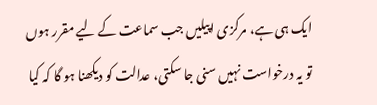ایک ہی ہے، مرکزی اپیلیں جب سماعت کے لیے مقرر ہوں تو یہ درخواست نہیں سنی جا سکتی، عدالت کو دیکھنا ہو گا کہ کیا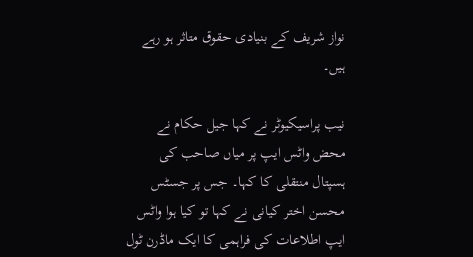نواز شریف کے بنیادی حقوق متاثر ہو رہے ہیں۔

نیب پراسیکیوٹر نے کہا جیل حکام نے محض واٹس ایپ پر میاں صاحب کی ہسپتال منتقلی کا کہا۔ جس پر جسٹس محسن اختر کیانی نے کہا تو کیا ہوا واٹس ایپ اطلاعات کی فراہمی کا ایک ماڈرن ٹول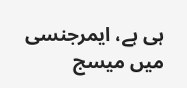ہی ہے، ایمرجنسی میں میسج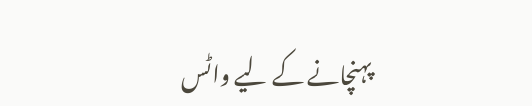پہنچانے کے لیے واٹس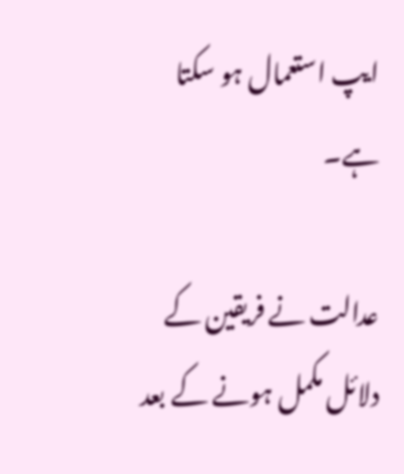ایپ استعمال ہو سکتا ہے۔

عدالت نے فریقین کے دلائل مکمل ہونے کے بعد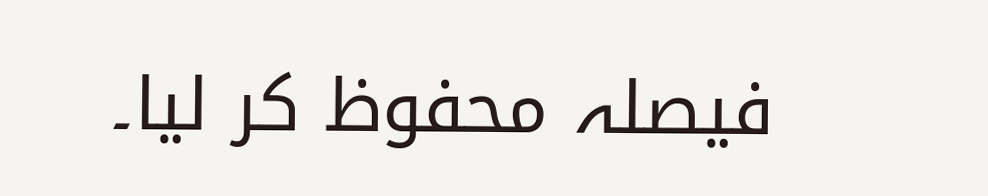فیصلہ محفوظ کر لیا۔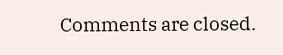Comments are closed.